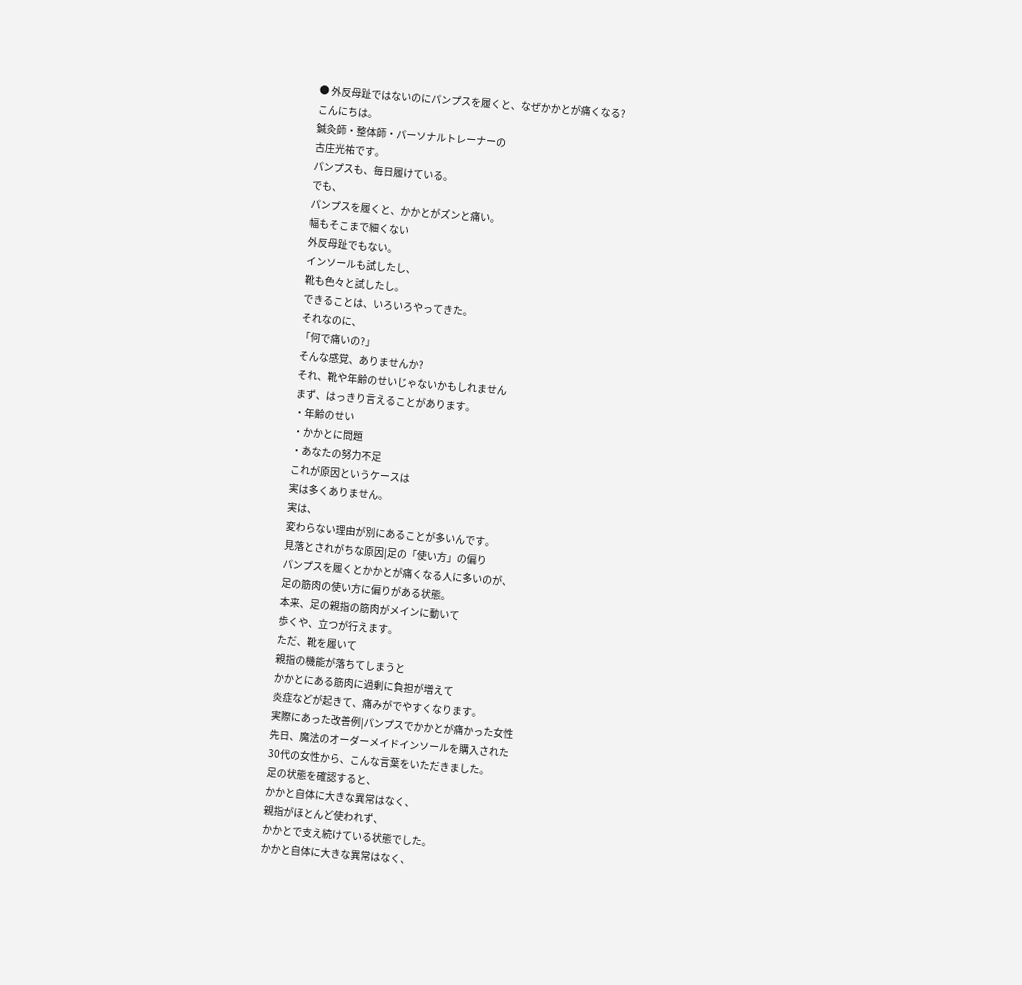● 外反母趾ではないのにパンプスを履くと、なぜかかとが痛くなる?
こんにちは。
鍼灸師・整体師・パーソナルトレーナーの
古庄光祐です。
パンプスも、毎日履けている。
でも、
パンプスを履くと、かかとがズンと痛い。
幅もそこまで細くない
外反母趾でもない。
インソールも試したし、
靴も色々と試したし。
できることは、いろいろやってきた。
それなのに、
「何で痛いの?」
そんな感覚、ありませんか?
それ、靴や年齢のせいじゃないかもしれません
まず、はっきり言えることがあります。
・年齢のせい
・かかとに問題
・あなたの努力不足
これが原因というケースは
実は多くありません。
実は、
変わらない理由が別にあることが多いんです。
見落とされがちな原因|足の「使い方」の偏り
パンプスを履くとかかとが痛くなる人に多いのが、
足の筋肉の使い方に偏りがある状態。
本来、足の親指の筋肉がメインに動いて
歩くや、立つが行えます。
ただ、靴を履いて
親指の機能が落ちてしまうと
かかとにある筋肉に過剰に負担が増えて
炎症などが起きて、痛みがでやすくなります。
実際にあった改善例|パンプスでかかとが痛かった女性
先日、魔法のオーダーメイドインソールを購入された
30代の女性から、こんな言葉をいただきました。
足の状態を確認すると、
かかと自体に大きな異常はなく、
親指がほとんど使われず、
かかとで支え続けている状態でした。
かかと自体に大きな異常はなく、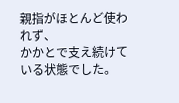親指がほとんど使われず、
かかとで支え続けている状態でした。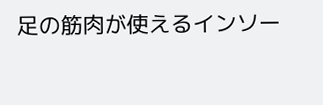足の筋肉が使えるインソー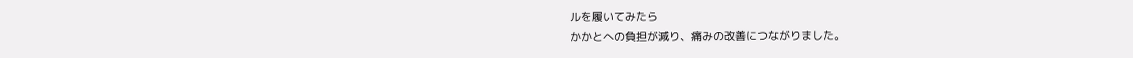ルを履いてみたら
かかとへの負担が減り、痛みの改善につながりました。